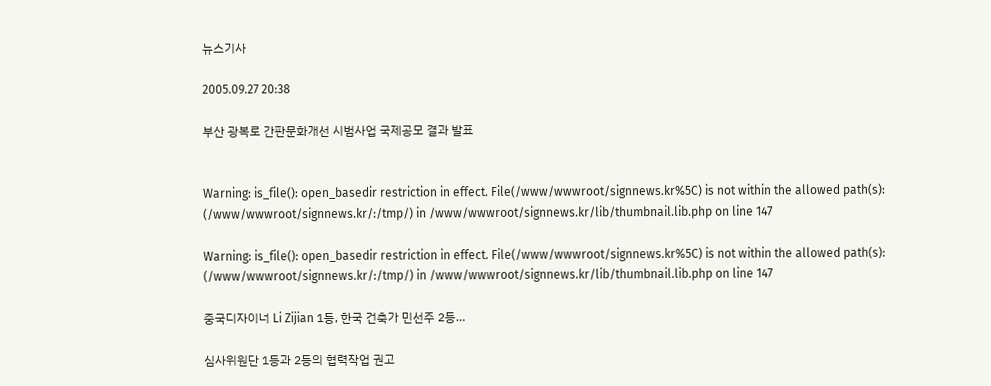뉴스기사

2005.09.27 20:38

부산 광복로 간판문화개선 시범사업 국제공모 결과 발표


Warning: is_file(): open_basedir restriction in effect. File(/www/wwwroot/signnews.kr%5C) is not within the allowed path(s): (/www/wwwroot/signnews.kr/:/tmp/) in /www/wwwroot/signnews.kr/lib/thumbnail.lib.php on line 147

Warning: is_file(): open_basedir restriction in effect. File(/www/wwwroot/signnews.kr%5C) is not within the allowed path(s): (/www/wwwroot/signnews.kr/:/tmp/) in /www/wwwroot/signnews.kr/lib/thumbnail.lib.php on line 147

중국디자이너 Li Zijian 1등, 한국 건축가 민선주 2등…

심사위원단 1등과 2등의 협력작업 권고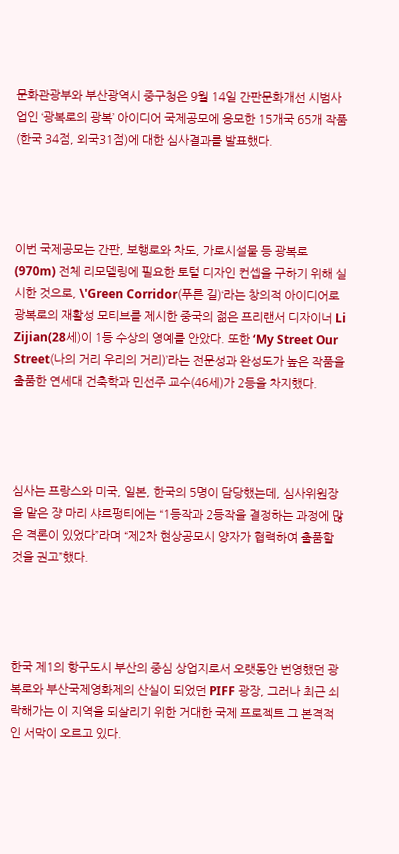문화관광부와 부산광역시 중구청은 9월 14일 간판문화개선 시범사업인 ‘광복로의 광복’ 아이디어 국제공모에 응모한 15개국 65개 작품(한국 34점, 외국31점)에 대한 심사결과를 발표했다.




이번 국제공모는 간판, 보행로와 차도, 가로시설물 등 광복로(970m) 전체 리모델링에 필요한 토털 디자인 컨셉을 구하기 위해 실시한 것으로, \'Green Corridor(푸른 길)‘라는 창의적 아이디어로 광복로의 재활성 모티브를 제시한 중국의 젊은 프리랜서 디자이너 Li Zijian(28세)이 1등 수상의 영예를 안았다. 또한 ‘My Street Our Street(나의 거리 우리의 거리)’라는 전문성과 완성도가 높은 작품을 출품한 연세대 건축학과 민선주 교수(46세)가 2등을 차지했다.




심사는 프랑스와 미국, 일본, 한국의 5명이 담당했는데, 심사위원장을 맡은 쟝 마리 샤르펑티에는 “1등작과 2등작을 결정하는 과정에 많은 격론이 있었다”라며 “제2차 현상공모시 양자가 협력하여 출품할 것을 권고”했다.




한국 제1의 항구도시 부산의 중심 상업지로서 오랫동안 번영했던 광복로와 부산국제영화제의 산실이 되었던 PIFF 광장, 그러나 최근 쇠락해가는 이 지역을 되살리기 위한 거대한 국제 프로젝트 그 본격적인 서막이 오르고 있다.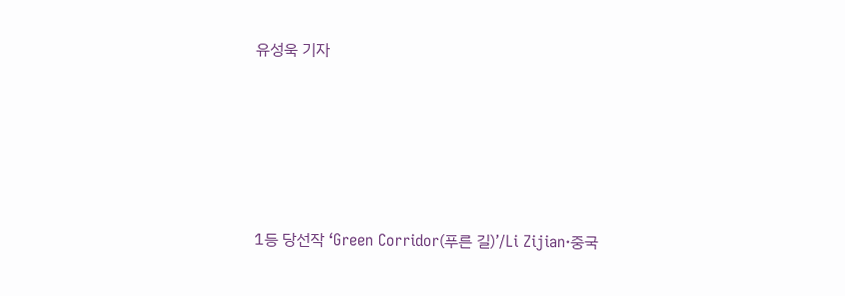유성욱 기자





1등 당선작 ‘Green Corridor(푸른 길)’/Li Zijian·중국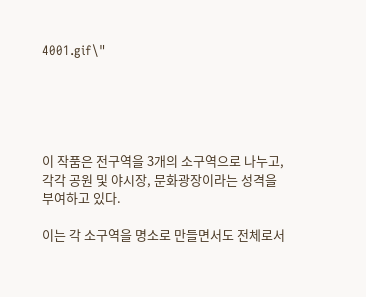4001.gif\"





이 작품은 전구역을 3개의 소구역으로 나누고, 각각 공원 및 야시장, 문화광장이라는 성격을 부여하고 있다.

이는 각 소구역을 명소로 만들면서도 전체로서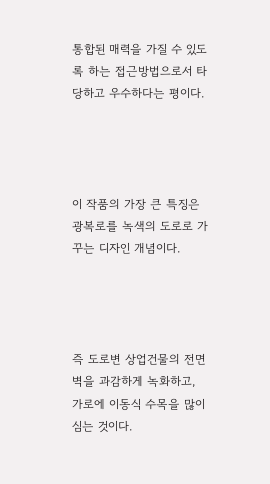통합된 매력을 가질 수 있도록 하는 접근방법으로서 타당하고 우수하다는 평이다.




이 작품의 가장 큰 특징은 광복로를 녹색의 도로로 가꾸는 디자인 개념이다.




즉 도로변 상업건물의 전면벽을 과감하게 녹화하고, 가로에 이동식 수목을 많이 심는 것이다.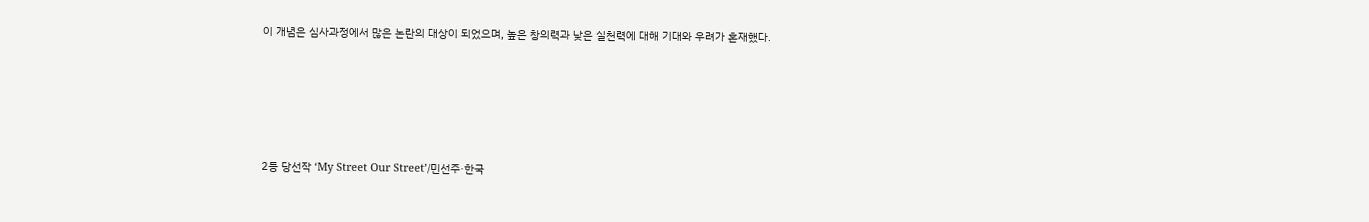이 개념은 심사과정에서 많은 논란의 대상이 되었으며, 높은 창의력과 낮은 실천력에 대해 기대와 우려가 혼재했다.








2등 당선작 ‘My Street Our Street’/민선주·한국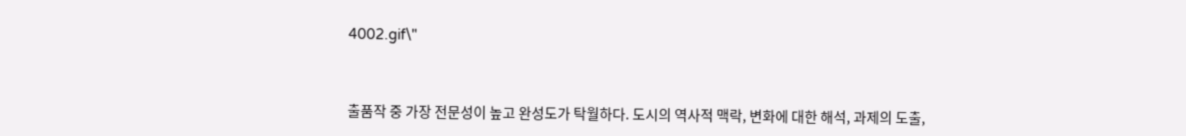4002.gif\"



출품작 중 가장 전문성이 높고 완성도가 탁월하다. 도시의 역사적 맥락, 변화에 대한 해석, 과제의 도출,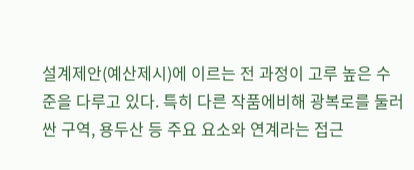설계제안(예산제시)에 이르는 전 과정이 고루 높은 수준을 다루고 있다. 특히 다른 작품에비해 광복로를 둘러싼 구역, 용두산 등 주요 요소와 연계라는 접근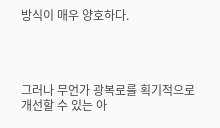방식이 매우 양호하다.




그러나 무언가 광복로를 획기적으로 개선할 수 있는 아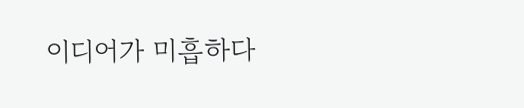이디어가 미흡하다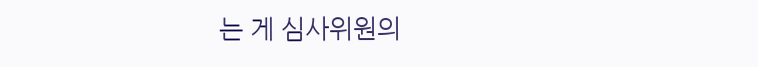는 게 심사위원의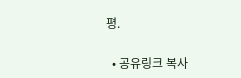평.

  • 공유링크 복사